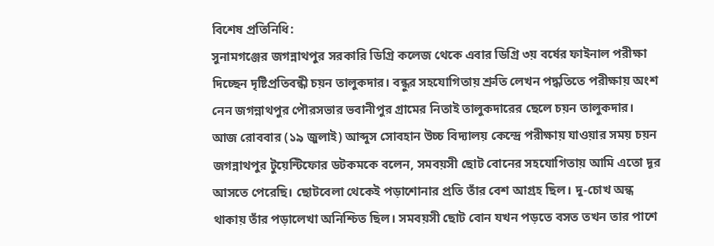বিশেষ প্রতিনিধি:
সুনামগঞ্জের জগন্নাথপুর সরকারি ডিগ্রি কলেজ থেকে এবার ডিগ্রি ৩য় বর্ষের ফাইনাল পরীক্ষা দিচ্ছেন দৃষ্টিপ্রতিবন্ধী চয়ন তালুকদার। বন্ধুর সহযোগিতায় শ্রুতি লেখন পদ্ধতিতে পরীক্ষায় অংশ নেন জগন্নাথপুর পৌরসভার ভবানীপুর গ্রামের নিতাই তালুকদারের ছেলে চয়ন তালুকদার।
আজ রোববার (১৯ জুলাই) আব্দুস সোবহান উচ্চ বিদ্যালয় কেন্দ্রে পরীক্ষায় যাওয়ার সময় চয়ন জগন্নাথপুর টুয়েন্টিফোর ডটকমকে বলেন, সমবয়সী ছোট বোনের সহযোগিতায় আমি এতো দূর আসতে পেরেছি। ছোটবেলা থেকেই পড়াশোনার প্রতি তাঁর বেশ আগ্রহ ছিল। দু-চোখ অন্ধ থাকায় তাঁর পড়ালেখা অনিশ্চিত ছিল। সমবয়সী ছোট বোন যখন পড়তে বসত তখন তার পাশে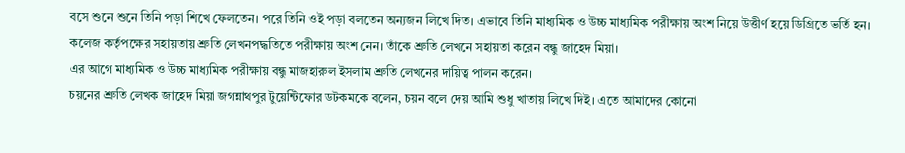বসে শুনে শুনে তিনি পড়া শিখে ফেলতেন। পরে তিনি ওই পড়া বলতেন অন্যজন লিখে দিত। এভাবে তিনি মাধ্যমিক ও উচ্চ মাধ্যমিক পরীক্ষায় অংশ নিয়ে উত্তীর্ণ হয়ে ডিগ্রিতে ভর্তি হন। কলেজ কর্তৃপক্ষের সহায়তায় শ্রুতি লেখনপদ্ধতিতে পরীক্ষায় অংশ নেন। তাঁকে শ্রুতি লেখনে সহায়তা করেন বন্ধু জাহেদ মিয়া।
এর আগে মাধ্যমিক ও উচ্চ মাধ্যমিক পরীক্ষায় বন্ধু মাজহারুল ইসলাম শ্রুতি লেখনের দায়িত্ব পালন করেন।
চয়নের শ্রুতি লেখক জাহেদ মিয়া জগন্নাথপুর টুয়েন্টিফোর ডটকমকে বলেন, চয়ন বলে দেয় আমি শুধু খাতায় লিখে দিই। এতে আমাদের কোনো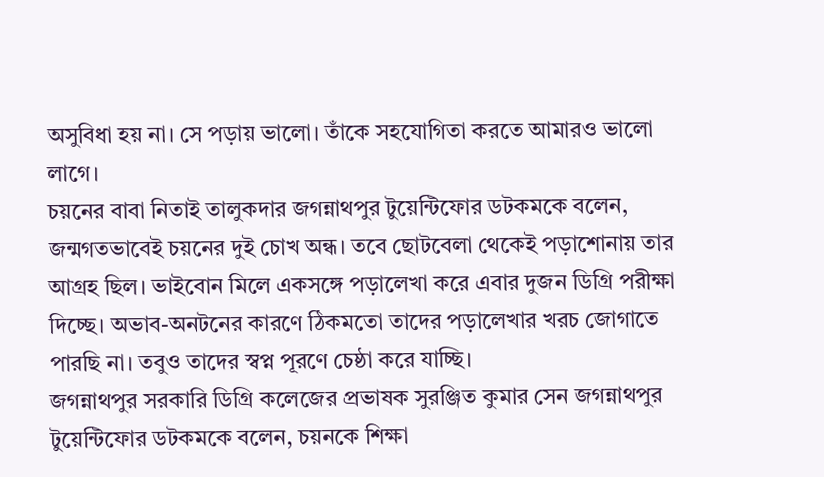অসুবিধা হয় না। সে পড়ায় ভালো। তাঁকে সহযোগিতা করতে আমারও ভালো লাগে।
চয়নের বাবা নিতাই তালুকদার জগন্নাথপুর টুয়েন্টিফোর ডটকমকে বলেন, জন্মগতভাবেই চয়নের দুই চোখ অন্ধ। তবে ছোটবেলা থেকেই পড়াশোনায় তার আগ্রহ ছিল। ভাইবোন মিলে একসঙ্গে পড়ালেখা করে এবার দুজন ডিগ্রি পরীক্ষা দিচ্ছে। অভাব-অনটনের কারণে ঠিকমতো তাদের পড়ালেখার খরচ জোগাতে পারছি না। তবুও তাদের স্বপ্ন পূরণে চেষ্ঠা করে যাচ্ছি।
জগন্নাথপুর সরকারি ডিগ্রি কলেজের প্রভাষক সুরঞ্জিত কুমার সেন জগন্নাথপুর টুয়েন্টিফোর ডটকমকে বলেন, চয়নকে শিক্ষা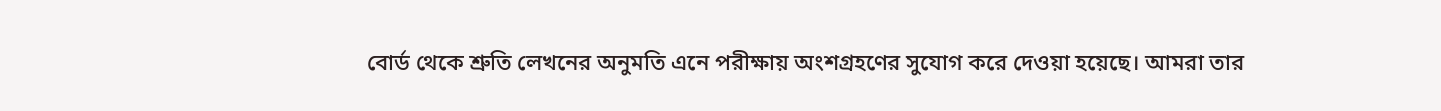বোর্ড থেকে শ্রুতি লেখনের অনুমতি এনে পরীক্ষায় অংশগ্রহণের সুযোগ করে দেওয়া হয়েছে। আমরা তার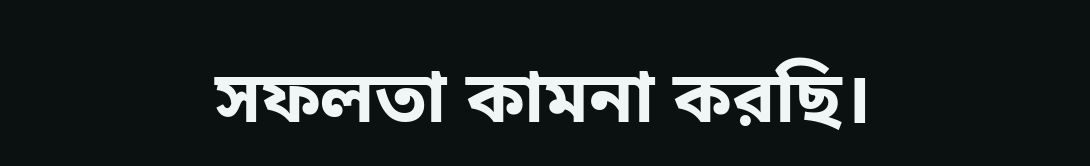সফলতা কামনা করছি।